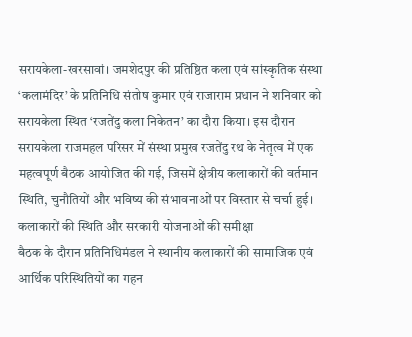सरायकेला-खरसावां। जमशेदपुर की प्रतिष्ठित कला एवं सांस्कृतिक संस्था ‘कलामंदिर’ के प्रतिनिधि संतोष कुमार एवं राजाराम प्रधान ने शनिवार को सरायकेला स्थित ‘रजतेंदु कला निकेतन’ का दौरा किया। इस दौरान सरायकेला राजमहल परिसर में संस्था प्रमुख रजतेंदु रथ के नेतृत्व में एक महत्वपूर्ण बैठक आयोजित की गई, जिसमें क्षेत्रीय कलाकारों की वर्तमान स्थिति, चुनौतियों और भविष्य की संभावनाओं पर विस्तार से चर्चा हुई।
कलाकारों की स्थिति और सरकारी योजनाओं की समीक्षा
बैठक के दौरान प्रतिनिधिमंडल ने स्थानीय कलाकारों की सामाजिक एवं आर्थिक परिस्थितियों का गहन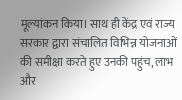मूल्यांकन किया। साथ ही केंद्र एवं राज्य सरकार द्वारा संचालित विभिन्न योजनाओं की समीक्षा करते हुए उनकी पहुंच, लाभ और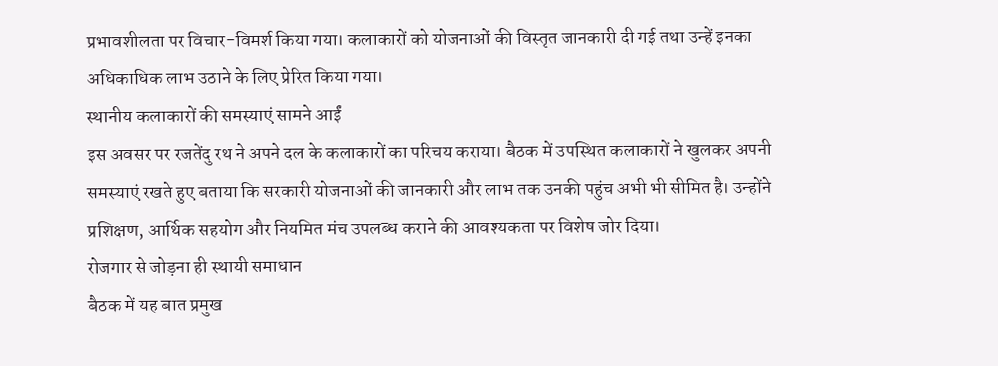प्रभावशीलता पर विचार-विमर्श किया गया। कलाकारों को योजनाओं की विस्तृत जानकारी दी गई तथा उन्हें इनका अधिकाधिक लाभ उठाने के लिए प्रेरित किया गया।
स्थानीय कलाकारों की समस्याएं सामने आईं
इस अवसर पर रजतेंदु रथ ने अपने दल के कलाकारों का परिचय कराया। बैठक में उपस्थित कलाकारों ने खुलकर अपनी समस्याएं रखते हुए बताया कि सरकारी योजनाओं की जानकारी और लाभ तक उनकी पहुंच अभी भी सीमित है। उन्होंने प्रशिक्षण, आर्थिक सहयोग और नियमित मंच उपलब्ध कराने की आवश्यकता पर विशेष जोर दिया।
रोजगार से जोड़ना ही स्थायी समाधान
बैठक में यह बात प्रमुख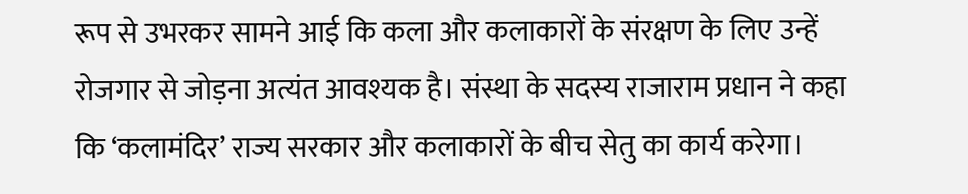रूप से उभरकर सामने आई कि कला और कलाकारों के संरक्षण के लिए उन्हें रोजगार से जोड़ना अत्यंत आवश्यक है। संस्था के सदस्य राजाराम प्रधान ने कहा कि ‘कलामंदिर’ राज्य सरकार और कलाकारों के बीच सेतु का कार्य करेगा।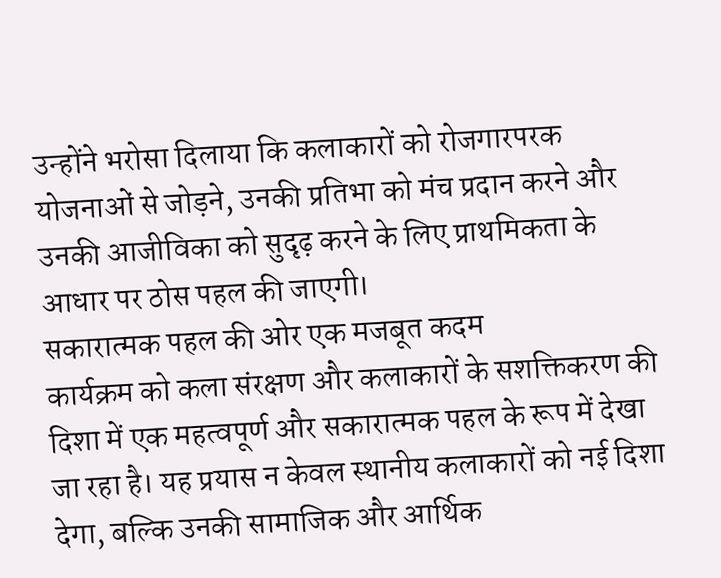उन्होंने भरोसा दिलाया कि कलाकारों को रोजगारपरक योजनाओं से जोड़ने, उनकी प्रतिभा को मंच प्रदान करने और उनकी आजीविका को सुदृढ़ करने के लिए प्राथमिकता के आधार पर ठोस पहल की जाएगी।
सकारात्मक पहल की ओर एक मजबूत कदम
कार्यक्रम को कला संरक्षण और कलाकारों के सशक्तिकरण की दिशा में एक महत्वपूर्ण और सकारात्मक पहल के रूप में देखा जा रहा है। यह प्रयास न केवल स्थानीय कलाकारों को नई दिशा देगा, बल्कि उनकी सामाजिक और आर्थिक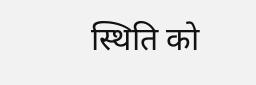स्थिति को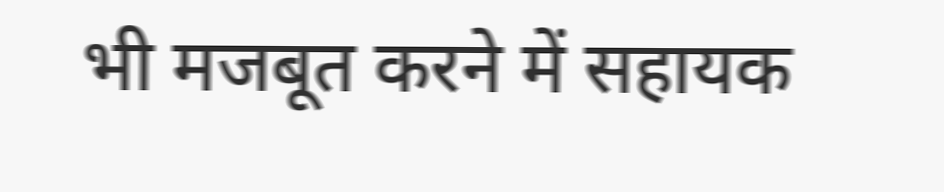भी मजबूत करने में सहायक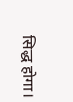सिद्ध होगा।